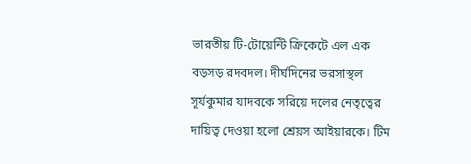ভারতীয় টি-টোয়েন্টি ক্রিকেটে এল এক বড়সড় রদবদল। দীর্ঘদিনের ভরসাস্থল সূর্যকুমার যাদবকে সরিয়ে দলের নেতৃত্বের দায়িত্ব দেওয়া হলো শ্রেয়স আইয়ারকে। টিম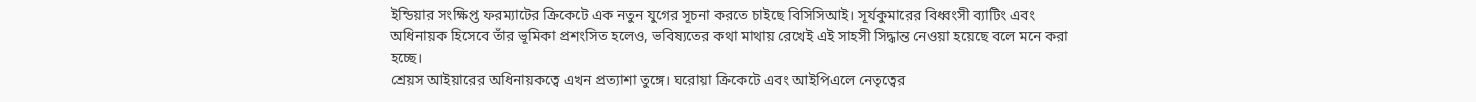ইন্ডিয়ার সংক্ষিপ্ত ফরম্যাটের ক্রিকেটে এক নতুন যুগের সূচনা করতে চাইছে বিসিসিআই। সূর্যকুমারের বিধ্বংসী ব্যাটিং এবং অধিনায়ক হিসেবে তাঁর ভূমিকা প্রশংসিত হলেও, ভবিষ্যতের কথা মাথায় রেখেই এই সাহসী সিদ্ধান্ত নেওয়া হয়েছে বলে মনে করা হচ্ছে।
শ্রেয়স আইয়ারের অধিনায়কত্বে এখন প্রত্যাশা তুঙ্গে। ঘরোয়া ক্রিকেটে এবং আইপিএলে নেতৃত্বের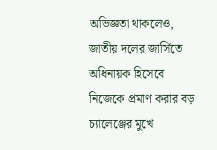অভিজ্ঞতা থাকলেও, জাতীয় দলের জার্সিতে অধিনায়ক হিসেবে নিজেকে প্রমাণ করার বড় চ্যালেঞ্জের মুখে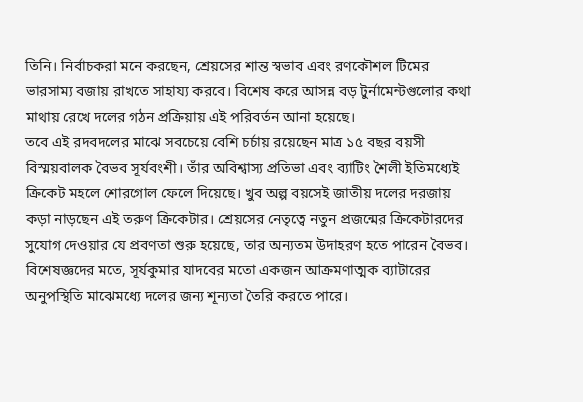তিনি। নির্বাচকরা মনে করছেন, শ্রেয়সের শান্ত স্বভাব এবং রণকৌশল টিমের ভারসাম্য বজায় রাখতে সাহায্য করবে। বিশেষ করে আসন্ন বড় টুর্নামেন্টগুলোর কথা মাথায় রেখে দলের গঠন প্রক্রিয়ায় এই পরিবর্তন আনা হয়েছে।
তবে এই রদবদলের মাঝে সবচেয়ে বেশি চর্চায় রয়েছেন মাত্র ১৫ বছর বয়সী বিস্ময়বালক বৈভব সূর্যবংশী। তাঁর অবিশ্বাস্য প্রতিভা এবং ব্যাটিং শৈলী ইতিমধ্যেই ক্রিকেট মহলে শোরগোল ফেলে দিয়েছে। খুব অল্প বয়সেই জাতীয় দলের দরজায় কড়া নাড়ছেন এই তরুণ ক্রিকেটার। শ্রেয়সের নেতৃত্বে নতুন প্রজন্মের ক্রিকেটারদের সুযোগ দেওয়ার যে প্রবণতা শুরু হয়েছে, তার অন্যতম উদাহরণ হতে পারেন বৈভব।
বিশেষজ্ঞদের মতে, সূর্যকুমার যাদবের মতো একজন আক্রমণাত্মক ব্যাটারের অনুপস্থিতি মাঝেমধ্যে দলের জন্য শূন্যতা তৈরি করতে পারে।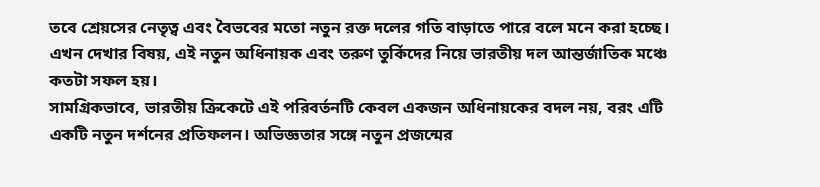তবে শ্রেয়সের নেতৃত্ব এবং বৈভবের মতো নতুন রক্ত দলের গতি বাড়াতে পারে বলে মনে করা হচ্ছে। এখন দেখার বিষয়, এই নতুন অধিনায়ক এবং তরুণ তুর্কিদের নিয়ে ভারতীয় দল আন্তর্জাতিক মঞ্চে কতটা সফল হয়।
সামগ্রিকভাবে, ভারতীয় ক্রিকেটে এই পরিবর্তনটি কেবল একজন অধিনায়কের বদল নয়, বরং এটি একটি নতুন দর্শনের প্রতিফলন। অভিজ্ঞতার সঙ্গে নতুন প্রজন্মের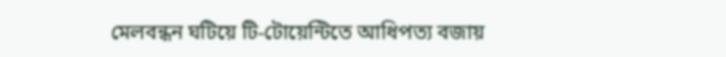মেলবন্ধন ঘটিয়ে টি-টোয়েন্টিতে আধিপত্য বজায়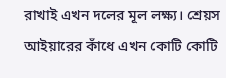রাখাই এখন দলের মূল লক্ষ্য। শ্রেয়স আইয়ারের কাঁধে এখন কোটি কোটি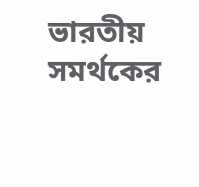ভারতীয় সমর্থকের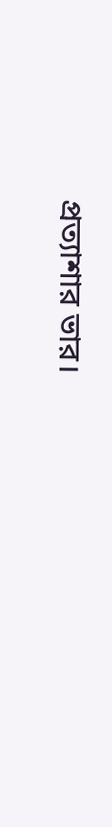প্রত্যাশার ভার।